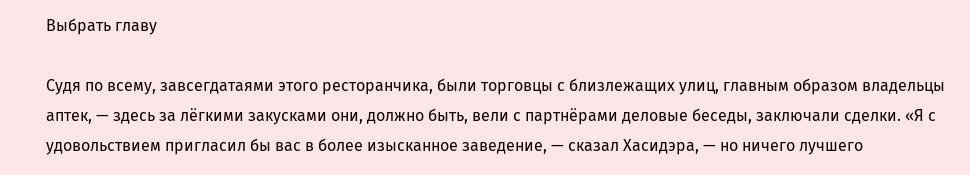Выбрать главу

Судя по всему, завсегдатаями этого ресторанчика, были торговцы с близлежащих улиц, главным образом владельцы аптек, — здесь за лёгкими закусками они, должно быть, вели с партнёрами деловые беседы, заключали сделки. «Я с удовольствием пригласил бы вас в более изысканное заведение, — сказал Хасидэра, — но ничего лучшего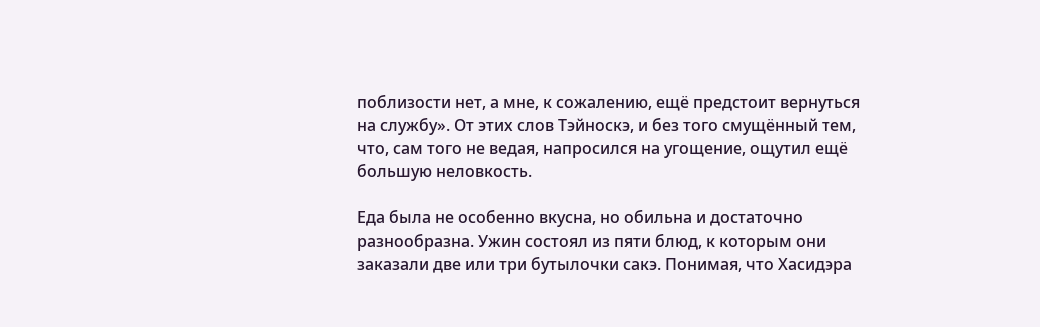поблизости нет, а мне, к сожалению, ещё предстоит вернуться на службу». От этих слов Тэйноскэ, и без того смущённый тем, что, сам того не ведая, напросился на угощение, ощутил ещё большую неловкость.

Еда была не особенно вкусна, но обильна и достаточно разнообразна. Ужин состоял из пяти блюд, к которым они заказали две или три бутылочки сакэ. Понимая, что Хасидэра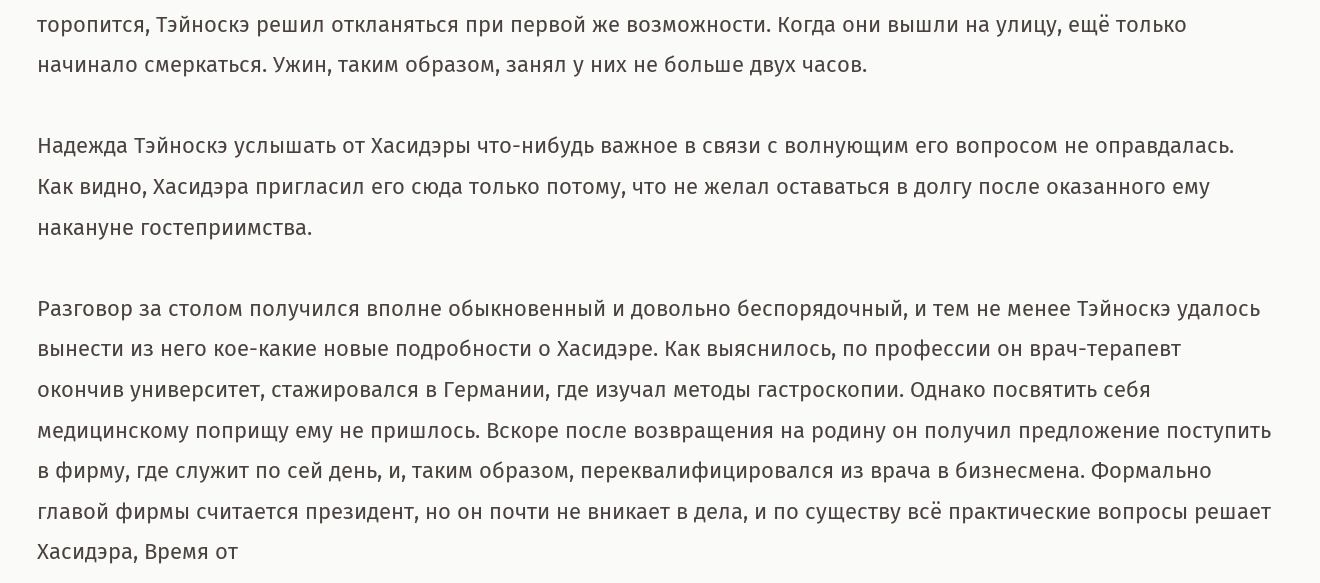торопится, Тэйноскэ решил откланяться при первой же возможности. Когда они вышли на улицу, ещё только начинало смеркаться. Ужин, таким образом, занял у них не больше двух часов.

Надежда Тэйноскэ услышать от Хасидэры что-нибудь важное в связи с волнующим его вопросом не оправдалась. Как видно, Хасидэра пригласил его сюда только потому, что не желал оставаться в долгу после оказанного ему накануне гостеприимства.

Разговор за столом получился вполне обыкновенный и довольно беспорядочный, и тем не менее Тэйноскэ удалось вынести из него кое-какие новые подробности о Хасидэре. Как выяснилось, по профессии он врач-терапевт окончив университет, стажировался в Германии, где изучал методы гастроскопии. Однако посвятить себя медицинскому поприщу ему не пришлось. Вскоре после возвращения на родину он получил предложение поступить в фирму, где служит по сей день, и, таким образом, переквалифицировался из врача в бизнесмена. Формально главой фирмы считается президент, но он почти не вникает в дела, и по существу всё практические вопросы решает Хасидэра, Время от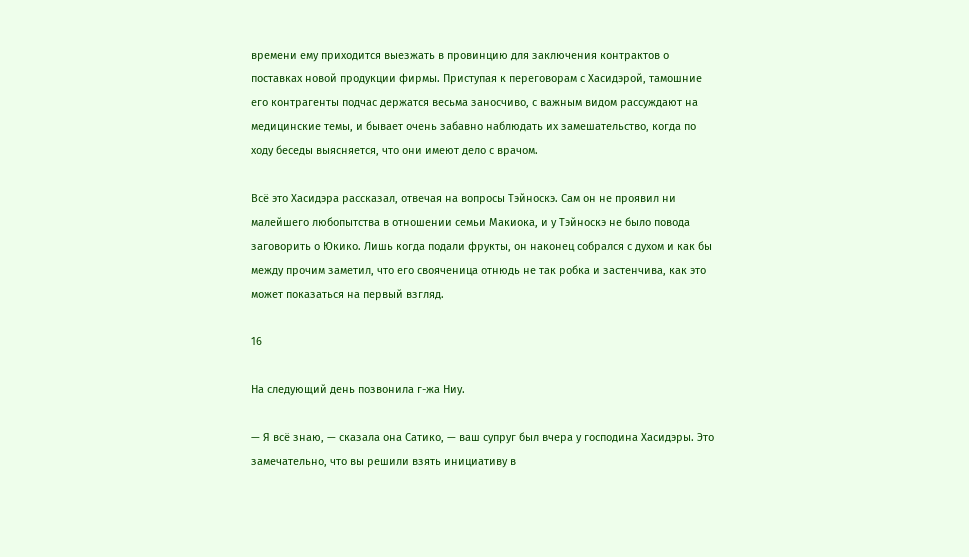времени ему приходится выезжать в провинцию для заключения контрактов о поставках новой продукции фирмы. Приступая к переговорам с Хасидэрой, тамошние его контрагенты подчас держатся весьма заносчиво, с важным видом рассуждают на медицинские темы, и бывает очень забавно наблюдать их замешательство, когда по ходу беседы выясняется, что они имеют дело с врачом.

Всё это Хасидэра рассказал, отвечая на вопросы Тэйноскэ. Сам он не проявил ни малейшего любопытства в отношении семьи Макиока, и у Тэйноскэ не было повода заговорить о Юкико. Лишь когда подали фрукты, он наконец собрался с духом и как бы между прочим заметил, что его свояченица отнюдь не так робка и застенчива, как это может показаться на первый взгляд.

16

На следующий день позвонила г-жа Ниу.

— Я всё знаю, — сказала она Сатико, — ваш супруг был вчера у господина Хасидэры. Это замечательно, что вы решили взять инициативу в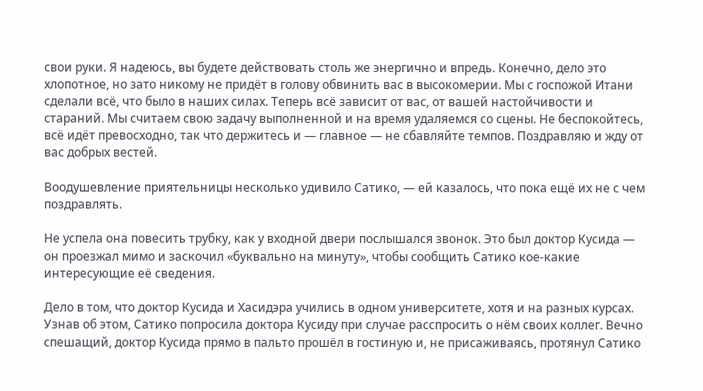свои руки. Я надеюсь, вы будете действовать столь же энергично и впредь. Конечно, дело это хлопотное, но зато никому не придёт в голову обвинить вас в высокомерии. Мы с госпожой Итани сделали всё, что было в наших силах. Теперь всё зависит от вас, от вашей настойчивости и стараний. Мы считаем свою задачу выполненной и на время удаляемся со сцены. Не беспокойтесь, всё идёт превосходно, так что держитесь и — главное — не сбавляйте темпов. Поздравляю и жду от вас добрых вестей.

Воодушевление приятельницы несколько удивило Сатико, — ей казалось, что пока ещё их не с чем поздравлять.

Не успела она повесить трубку, как у входной двери послышался звонок. Это был доктор Кусида — он проезжал мимо и заскочил «буквально на минуту», чтобы сообщить Сатико кое-какие интересующие её сведения.

Дело в том, что доктор Кусида и Хасидэра учились в одном университете, хотя и на разных курсах. Узнав об этом, Сатико попросила доктора Кусиду при случае расспросить о нём своих коллег. Вечно спешащий, доктор Кусида прямо в пальто прошёл в гостиную и, не присаживаясь, протянул Сатико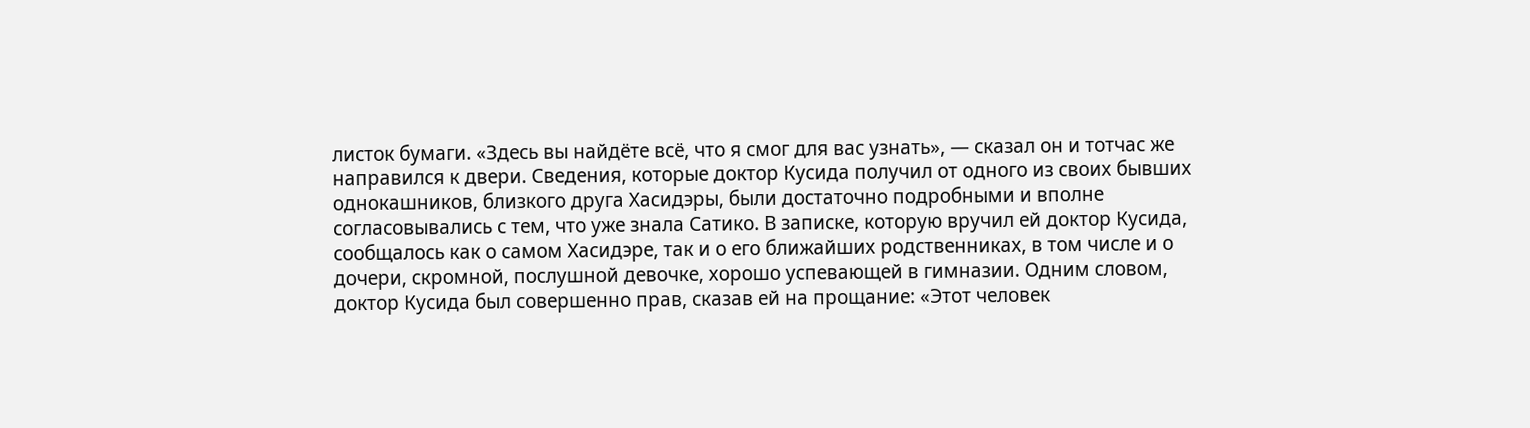листок бумаги. «Здесь вы найдёте всё, что я смог для вас узнать», — сказал он и тотчас же направился к двери. Сведения, которые доктор Кусида получил от одного из своих бывших однокашников, близкого друга Хасидэры, были достаточно подробными и вполне согласовывались с тем, что уже знала Сатико. В записке, которую вручил ей доктор Кусида, сообщалось как о самом Хасидэре, так и о его ближайших родственниках, в том числе и о дочери, скромной, послушной девочке, хорошо успевающей в гимназии. Одним словом, доктор Кусида был совершенно прав, сказав ей на прощание: «Этот человек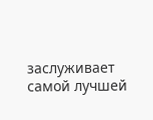заслуживает самой лучшей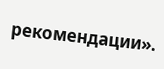рекомендации».